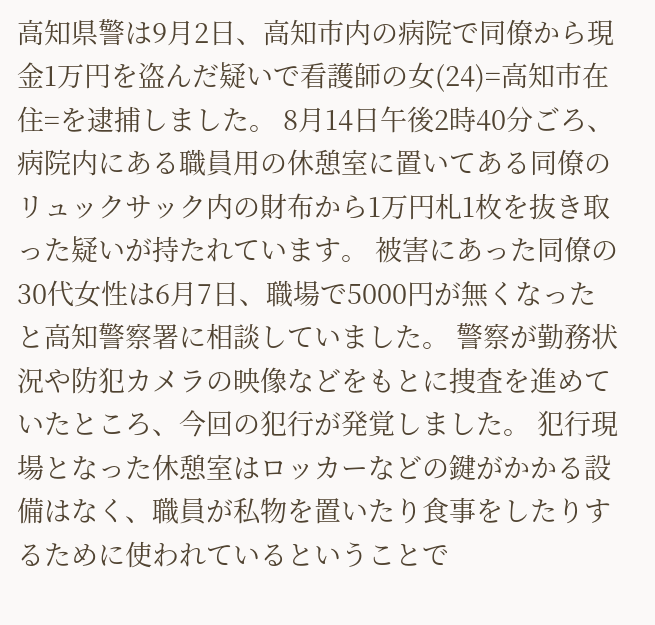高知県警は9月2日、高知市内の病院で同僚から現金1万円を盗んだ疑いで看護師の女(24)=高知市在住=を逮捕しました。 8月14日午後2時40分ごろ、病院内にある職員用の休憩室に置いてある同僚のリュックサック内の財布から1万円札1枚を抜き取った疑いが持たれています。 被害にあった同僚の30代女性は6月7日、職場で5000円が無くなったと高知警察署に相談していました。 警察が勤務状況や防犯カメラの映像などをもとに捜査を進めていたところ、今回の犯行が発覚しました。 犯行現場となった休憩室はロッカーなどの鍵がかかる設備はなく、職員が私物を置いたり食事をしたりするために使われているということで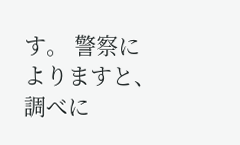す。 警察によりますと、調べに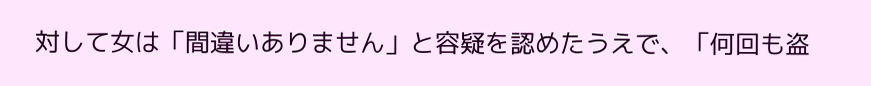対して女は「間違いありません」と容疑を認めたうえで、「何回も盗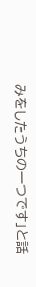みをしたうちの一つです」と話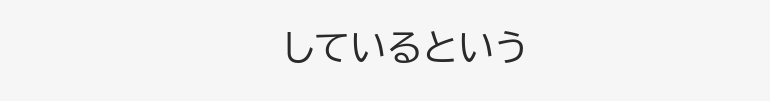しているという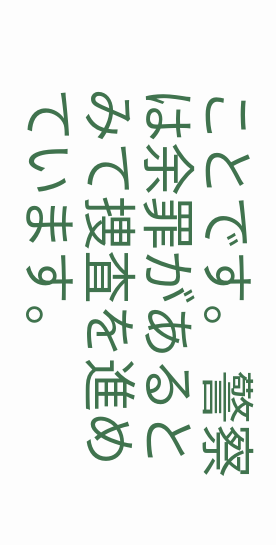ことです。 警察は余罪があるとみて捜査を進めています。